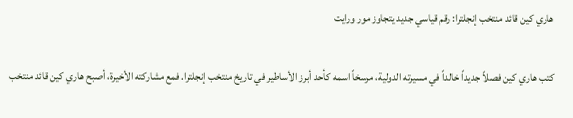هاري كين قائد منتخب إنجلترا: رقم قياسي جديد يتجاوز مور ورايت

كتب هاري كين فصلاً جديداً خالداً في مسيرته الدولية، مرسخاً اسمه كأحد أبرز الأساطير في تاريخ منتخب إنجلترا. فمع مشاركته الأخيرة، أصبح هاري كين قائد منتخب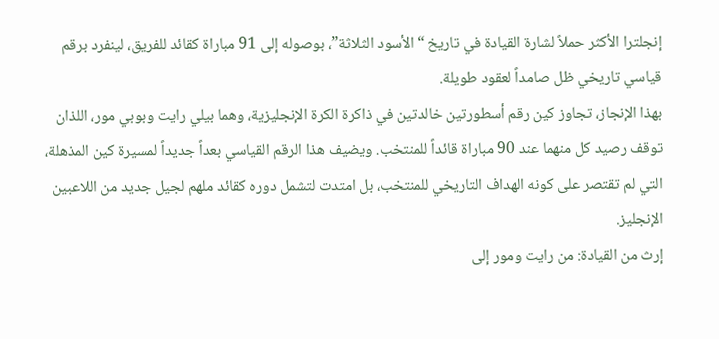إنجلترا الأكثر حملاً لشارة القيادة في تاريخ “الأسود الثلاثة”، بوصوله إلى 91 مباراة كقائد للفريق، لينفرد برقم قياسي تاريخي ظل صامداً لعقود طويلة.
بهذا الإنجاز، تجاوز كين رقم أسطورتين خالدتين في ذاكرة الكرة الإنجليزية، وهما بيلي رايت وبوبي مور، اللذان توقف رصيد كل منهما عند 90 مباراة قائداً للمنتخب. ويضيف هذا الرقم القياسي بعداً جديداً لمسيرة كين المذهلة، التي لم تقتصر على كونه الهداف التاريخي للمنتخب، بل امتدت لتشمل دوره كقائد ملهم لجيل جديد من اللاعبين الإنجليز.
إرث من القيادة: من رايت ومور إلى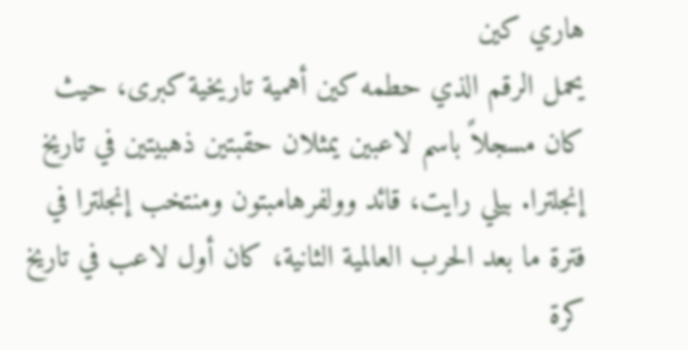هاري كين
يحمل الرقم الذي حطمه كين أهمية تاريخية كبرى، حيث كان مسجلاً باسم لاعبين يمثلان حقبتين ذهبيتين في تاريخ إنجلترا. بيلي رايت، قائد وولفرهامبتون ومنتخب إنجلترا في فترة ما بعد الحرب العالمية الثانية، كان أول لاعب في تاريخ كرة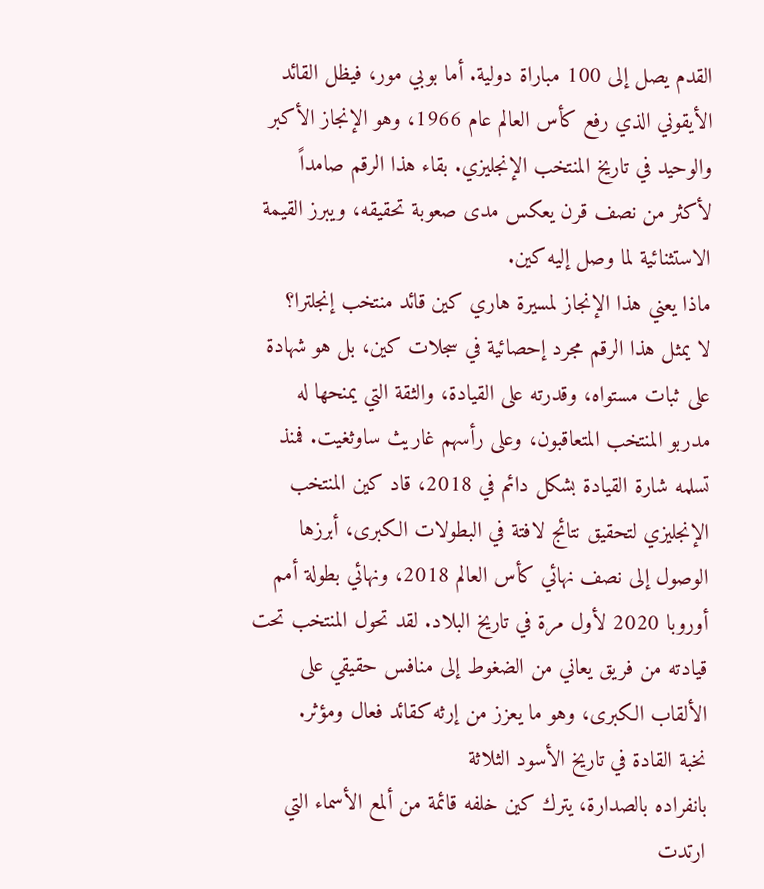القدم يصل إلى 100 مباراة دولية. أما بوبي مور، فيظل القائد الأيقوني الذي رفع كأس العالم عام 1966، وهو الإنجاز الأكبر والوحيد في تاريخ المنتخب الإنجليزي. بقاء هذا الرقم صامداً لأكثر من نصف قرن يعكس مدى صعوبة تحقيقه، ويبرز القيمة الاستثنائية لما وصل إليه كين.
ماذا يعني هذا الإنجاز لمسيرة هاري كين قائد منتخب إنجلترا؟
لا يمثل هذا الرقم مجرد إحصائية في سجلات كين، بل هو شهادة على ثبات مستواه، وقدرته على القيادة، والثقة التي يمنحها له مدربو المنتخب المتعاقبون، وعلى رأسهم غاريث ساوثغيت. فمنذ تسلمه شارة القيادة بشكل دائم في 2018، قاد كين المنتخب الإنجليزي لتحقيق نتائج لافتة في البطولات الكبرى، أبرزها الوصول إلى نصف نهائي كأس العالم 2018، ونهائي بطولة أمم أوروبا 2020 لأول مرة في تاريخ البلاد. لقد تحول المنتخب تحت قيادته من فريق يعاني من الضغوط إلى منافس حقيقي على الألقاب الكبرى، وهو ما يعزز من إرثه كقائد فعال ومؤثر.
نخبة القادة في تاريخ الأسود الثلاثة
بانفراده بالصدارة، يترك كين خلفه قائمة من ألمع الأسماء التي ارتدت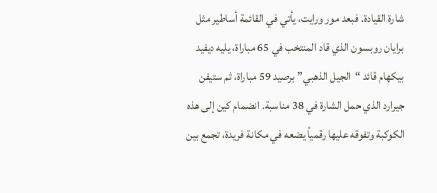شارة القيادة. فبعد مور ورايت، يأتي في القائمة أساطير مثل برايان روبسون الذي قاد المنتخب في 65 مباراة، يليه ديفيد بيكهام قائد “الجيل الذهبي” برصيد 59 مباراة، ثم ستيفن جيرارد الذي حمل الشارة في 38 مناسبة. انضمام كين إلى هذه الكوكبة وتفوقه عليها رقمياً يضعه في مكانة فريدة، تجمع بين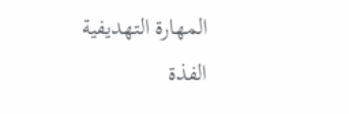المهارة التهديفية الفذة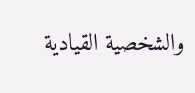والشخصية القيادية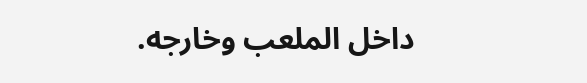داخل الملعب وخارجه.